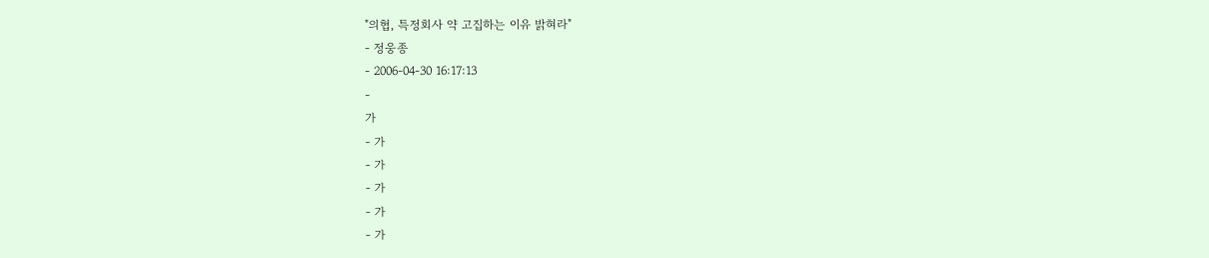"의협, 특정회사 약 고집하는 이유 밝혀라"
- 정웅종
- 2006-04-30 16:17:13
-
가
- 가
- 가
- 가
- 가
- 가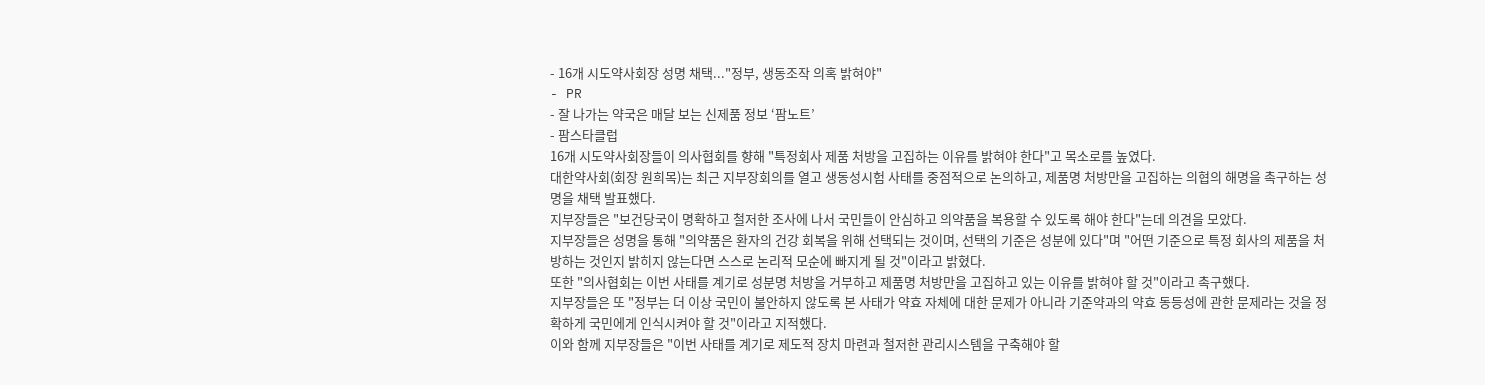- 16개 시도약사회장 성명 채택..."정부, 생동조작 의혹 밝혀야"
- PR
- 잘 나가는 약국은 매달 보는 신제품 정보 ‘팜노트’
- 팜스타클럽
16개 시도약사회장들이 의사협회를 향해 "특정회사 제품 처방을 고집하는 이유를 밝혀야 한다"고 목소로를 높였다.
대한약사회(회장 원희목)는 최근 지부장회의를 열고 생동성시험 사태를 중점적으로 논의하고, 제품명 처방만을 고집하는 의협의 해명을 촉구하는 성명을 채택 발표했다.
지부장들은 "보건당국이 명확하고 철저한 조사에 나서 국민들이 안심하고 의약품을 복용할 수 있도록 해야 한다"는데 의견을 모았다.
지부장들은 성명을 통해 "의약품은 환자의 건강 회복을 위해 선택되는 것이며, 선택의 기준은 성분에 있다"며 "어떤 기준으로 특정 회사의 제품을 처방하는 것인지 밝히지 않는다면 스스로 논리적 모순에 빠지게 될 것"이라고 밝혔다.
또한 "의사협회는 이번 사태를 계기로 성분명 처방을 거부하고 제품명 처방만을 고집하고 있는 이유를 밝혀야 할 것"이라고 촉구했다.
지부장들은 또 "정부는 더 이상 국민이 불안하지 않도록 본 사태가 약효 자체에 대한 문제가 아니라 기준약과의 약효 동등성에 관한 문제라는 것을 정확하게 국민에게 인식시켜야 할 것"이라고 지적했다.
이와 함께 지부장들은 "이번 사태를 계기로 제도적 장치 마련과 철저한 관리시스템을 구축해야 할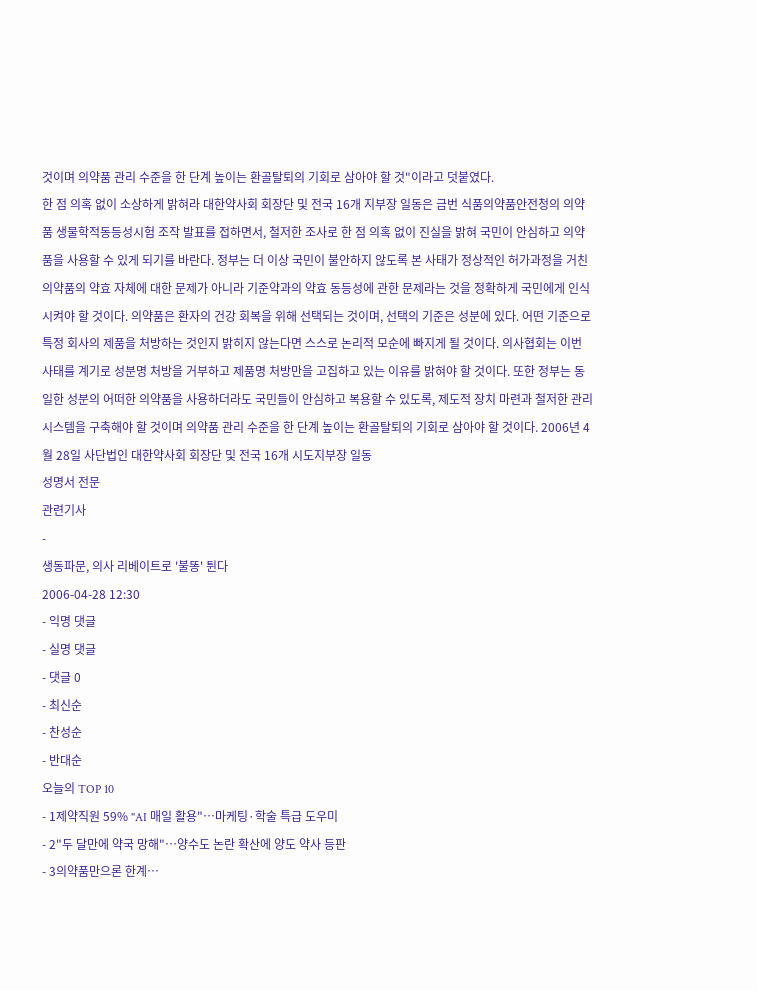것이며 의약품 관리 수준을 한 단계 높이는 환골탈퇴의 기회로 삼아야 할 것"이라고 덧붙였다.
한 점 의혹 없이 소상하게 밝혀라 대한약사회 회장단 및 전국 16개 지부장 일동은 금번 식품의약품안전청의 의약품 생물학적동등성시험 조작 발표를 접하면서, 철저한 조사로 한 점 의혹 없이 진실을 밝혀 국민이 안심하고 의약품을 사용할 수 있게 되기를 바란다. 정부는 더 이상 국민이 불안하지 않도록 본 사태가 정상적인 허가과정을 거친 의약품의 약효 자체에 대한 문제가 아니라 기준약과의 약효 동등성에 관한 문제라는 것을 정확하게 국민에게 인식시켜야 할 것이다. 의약품은 환자의 건강 회복을 위해 선택되는 것이며, 선택의 기준은 성분에 있다. 어떤 기준으로 특정 회사의 제품을 처방하는 것인지 밝히지 않는다면 스스로 논리적 모순에 빠지게 될 것이다. 의사협회는 이번 사태를 계기로 성분명 처방을 거부하고 제품명 처방만을 고집하고 있는 이유를 밝혀야 할 것이다. 또한 정부는 동일한 성분의 어떠한 의약품을 사용하더라도 국민들이 안심하고 복용할 수 있도록, 제도적 장치 마련과 철저한 관리시스템을 구축해야 할 것이며 의약품 관리 수준을 한 단계 높이는 환골탈퇴의 기회로 삼아야 할 것이다. 2006년 4월 28일 사단법인 대한약사회 회장단 및 전국 16개 시도지부장 일동
성명서 전문
관련기사
-
생동파문, 의사 리베이트로 '불똥' 튄다
2006-04-28 12:30
- 익명 댓글
- 실명 댓글
- 댓글 0
- 최신순
- 찬성순
- 반대순
오늘의 TOP 10
- 1제약직원 59% "AI 매일 활용"…마케팅·학술 특급 도우미
- 2"두 달만에 약국 망해"…양수도 논란 확산에 양도 약사 등판
- 3의약품만으론 한계…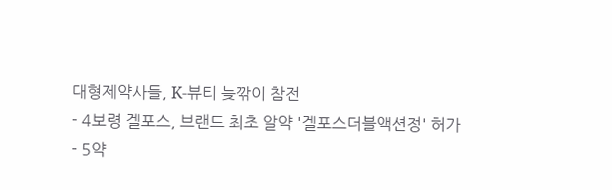대형제약사들, K-뷰티 늦깎이 참전
- 4보령 겔포스, 브랜드 최초 알약 '겔포스더블액션정' 허가
- 5약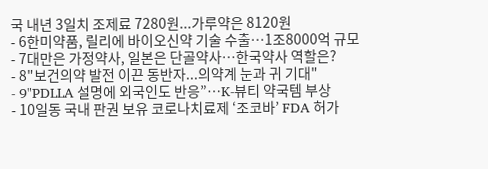국 내년 3일치 조제료 7280원...가루약은 8120원
- 6한미약품, 릴리에 바이오신약 기술 수출…1조8000억 규모
- 7대만은 가정약사, 일본은 단골약사…한국약사 역할은?
- 8"보건의약 발전 이끈 동반자...의약계 눈과 귀 기대"
- 9"PDLLA 설명에 외국인도 반응”…K-뷰티 약국템 부상
- 10일동 국내 판권 보유 코로나치료제 ‘조코바’ FDA 허가